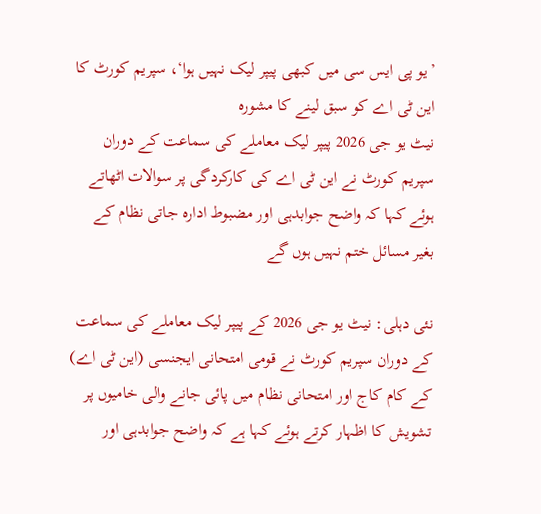’یو پی ایس سی میں کبھی پیپر لیک نہیں ہوا‘، سپریم کورٹ کا این ٹی اے کو سبق لینے کا مشورہ
نیٹ یو جی 2026 پیپر لیک معاملے کی سماعت کے دوران سپریم کورٹ نے این ٹی اے کی کارکردگی پر سوالات اٹھاتے ہوئے کہا کہ واضح جوابدہی اور مضبوط ادارہ جاتی نظام کے بغیر مسائل ختم نہیں ہوں گے

نئی دہلی: نیٹ یو جی 2026 کے پیپر لیک معاملے کی سماعت کے دوران سپریم کورٹ نے قومی امتحانی ایجنسی (این ٹی اے) کے کام کاج اور امتحانی نظام میں پائی جانے والی خامیوں پر تشویش کا اظہار کرتے ہوئے کہا ہے کہ واضح جوابدہی اور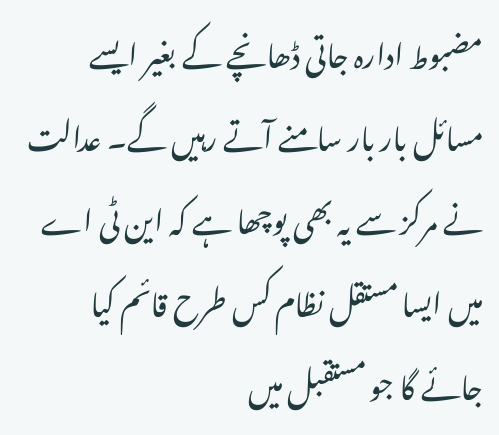مضبوط ادارہ جاتی ڈھانچے کے بغیر ایسے مسائل بار بار سامنے آتے رہیں گے۔ عدالت نے مرکز سے یہ بھی پوچھا ہے کہ این ٹی اے میں ایسا مستقل نظام کس طرح قائم کیا جائے گا جو مستقبل میں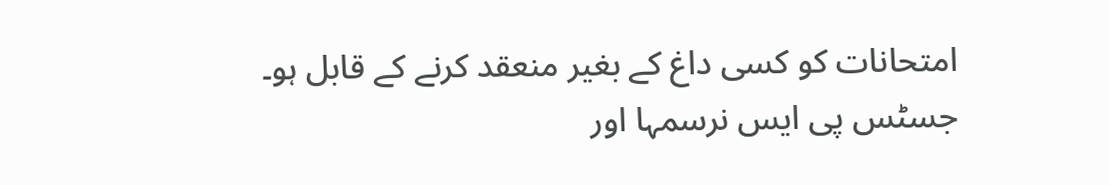امتحانات کو کسی داغ کے بغیر منعقد کرنے کے قابل ہو۔
جسٹس پی ایس نرسمہا اور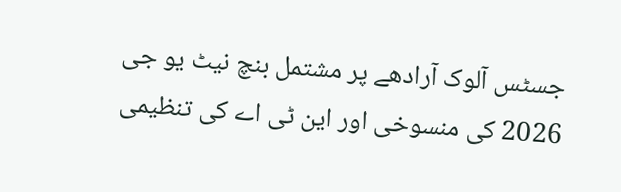جسٹس آلوک آرادھے پر مشتمل بنچ نیٹ یو جی 2026 کی منسوخی اور این ٹی اے کی تنظیمی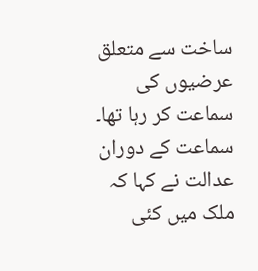ساخت سے متعلق عرضیوں کی سماعت کر رہا تھا۔ سماعت کے دوران عدالت نے کہا کہ ملک میں کئی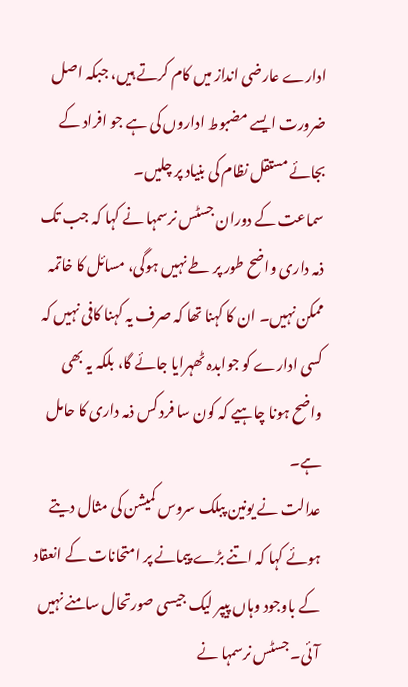ادارے عارضی انداز میں کام کرتے ہیں، جبکہ اصل ضرورت ایسے مضبوط اداروں کی ہے جو افراد کے بجائے مستقل نظام کی بنیاد پر چلیں۔
سماعت کے دوران جسٹس نرسمہا نے کہا کہ جب تک ذمہ داری واضح طور پر طے نہیں ہوگی، مسائل کا خاتمہ ممکن نہیں۔ ان کا کہنا تھا کہ صرف یہ کہنا کافی نہیں کہ کسی ادارے کو جوابدہ ٹھہرایا جائے گا، بلکہ یہ بھی واضح ہونا چاہیے کہ کون سا فرد کس ذمہ داری کا حامل ہے۔
عدالت نے یونین پبلک سروس کمیشن کی مثال دیتے ہوئے کہا کہ اتنے بڑے پیمانے پر امتحانات کے انعقاد کے باوجود وہاں پیپر لیک جیسی صورتحال سامنے نہیں آئی۔ جسٹس نرسمہا نے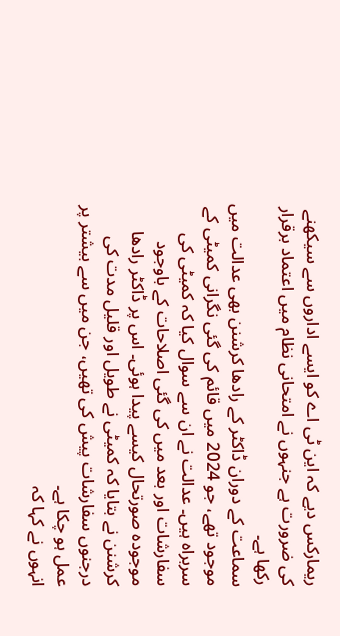ریمارکس دیے کہ این ٹی اے کو ایسے اداروں سے سیکھنے کی ضرورت ہے جنہوں نے امتحانی نظام میں اعتماد برقرار رکھا ہے۔
سماعت کے دوران ڈاکٹر کے رادھا کرشنن بھی عدالت میں موجود تھے، جو 2024 میں قائم کی گئی نگرانی کمیٹی کے سربراہ ہیں۔ عدالت نے ان سے سوال کیا کہ کمیٹی کی سفارشات اور بعد میں کی گئی اصلاحات کے باوجود موجودہ صورتحال کیسے پیدا ہوئی۔ اس پر ڈاکٹر رادھا کرشنن نے بتایا کہ کمیٹی نے طویل اور قلیل مدت کی درجنوں سفارشات پیش کی تھیں، جن میں سے بیشتر پر عمل ہو چکا ہے۔
انہوں نے کہا کہ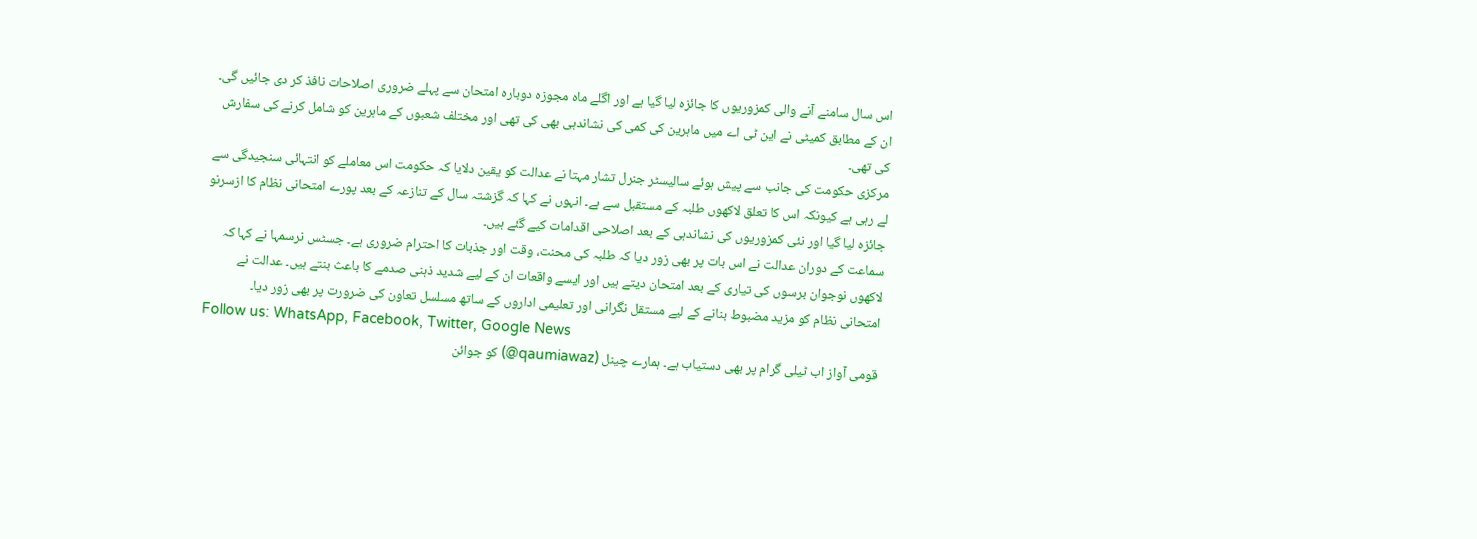اس سال سامنے آنے والی کمزوریوں کا جائزہ لیا گیا ہے اور اگلے ماہ مجوزہ دوبارہ امتحان سے پہلے ضروری اصلاحات نافذ کر دی جائیں گی۔ ان کے مطابق کمیٹی نے این ٹی اے میں ماہرین کی کمی کی نشاندہی بھی کی تھی اور مختلف شعبوں کے ماہرین کو شامل کرنے کی سفارش کی تھی۔
مرکزی حکومت کی جانب سے پیش ہوئے سالیسٹر جنرل تشار مہتا نے عدالت کو یقین دلایا کہ حکومت اس معاملے کو انتہائی سنجیدگی سے لے رہی ہے کیونکہ اس کا تعلق لاکھوں طلبہ کے مستقبل سے ہے۔ انہوں نے کہا کہ گزشتہ سال کے تنازعہ کے بعد پورے امتحانی نظام کا ازسرنو جائزہ لیا گیا اور نئی کمزوریوں کی نشاندہی کے بعد اصلاحی اقدامات کیے گئے ہیں۔
سماعت کے دوران عدالت نے اس بات پر بھی زور دیا کہ طلبہ کی محنت، وقت اور جذبات کا احترام ضروری ہے۔ جسٹس نرسمہا نے کہا کہ لاکھوں نوجوان برسوں کی تیاری کے بعد امتحان دیتے ہیں اور ایسے واقعات ان کے لیے شدید ذہنی صدمے کا باعث بنتے ہیں۔ عدالت نے امتحانی نظام کو مزید مضبوط بنانے کے لیے مستقل نگرانی اور تعلیمی اداروں کے ساتھ مسلسل تعاون کی ضرورت پر بھی زور دیا۔
Follow us: WhatsApp, Facebook, Twitter, Google News
قومی آواز اب ٹیلی گرام پر بھی دستیاب ہے۔ ہمارے چینل (qaumiawaz@) کو جوائن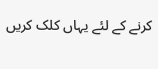کرنے کے لئے یہاں کلک کریں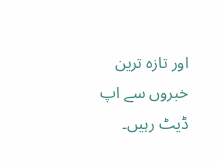اور تازہ ترین خبروں سے اپ ڈیٹ رہیں۔